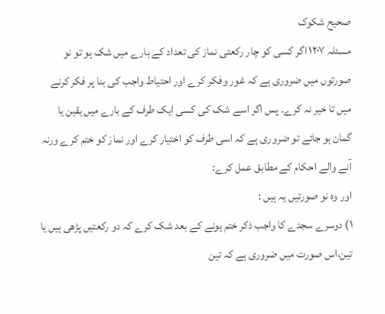صحيح شکوک
مسئلہ ١٢٠٧ اگر کسی کو چار رکعتی نماز کی تعداد کے بارے ميں شک ہو تو نو صورتوں ميں ضروری ہے کہ غور وفکر کرے اور احتياط واجب کی بنا پر فکر کرنے ميں تا خير نہ کرے۔ پس اگر اسے شک کی کسی ایک طرف کے بارے ميں یقين یا گمان ہو جائے تو ضروری ہے کہ اسی طرف کو اختيار کرے اور نماز کو ختم کرے ورنہ آنے والے احکام کے مطابق عمل کرے:
اور وہ نو صورتيں یہ ہيں :
١) دوسرے سجدے کا واجب ذکر ختم ہونے کے بعد شک کرے کہ دو رکعتيں پڑھی ہيں یا تين،اس صورت ميں ضروری ہے کہ تين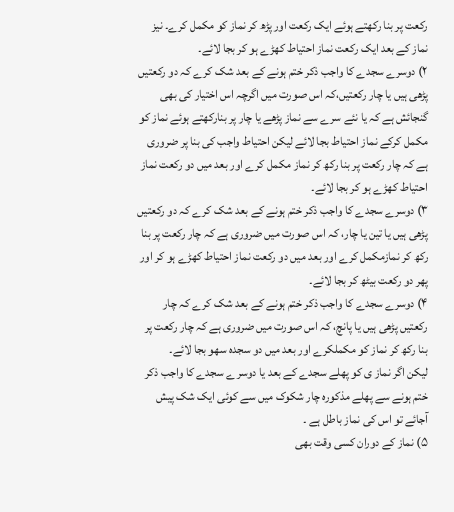رکعت پر بنا رکھتے ہوئے ایک رکعت اور پڑھ کر نماز کو مکمل کرے۔ نيز نماز کے بعد ایک رکعت نماز احتياط کھڑے ہو کر بجا لائے۔
٢) دوسرے سجدے کا واجب ذکر ختم ہونے کے بعد شک کرے کہ دو رکعتيں پڑھی ہيں یا چار رکعتيں،کہ اس صورت ميں اگرچہ اس اختيار کی بھی گنجائش ہے کہ یا نئے سرے سے نماز پڑھے یا چار پر بنارکھتے ہوئے نماز کو مکمل کرکے نماز احتياط بجا لائے ليکن احتياط واجب کی بنا پر ضروری ہے کہ چار رکعت پر بنا رکھ کر نماز مکمل کرے اور بعد ميں دو رکعت نماز احتياط کھڑے ہو کر بجا لائے۔
٣) دوسرے سجدے کا واجب ذکر ختم ہونے کے بعد شک کرے کہ دو رکعتيں پڑھی ہيں یا تين یا چار، کہ اس صورت ميں ضروری ہے کہ چار رکعت پر بنا رکھ کر نمازمکمل کرے اور بعد ميں دو رکعت نماز احتياط کھڑے ہو کر اور پھر دو رکعت بيٹھ کر بجا لائے۔
۴) دوسرے سجدے کا واجب ذکر ختم ہونے کے بعد شک کرے کہ چار رکعتيں پڑھی ہيں یا پانچ، کہ اس صورت ميں ضروری ہے کہ چار رکعت پر بنا رکھ کر نماز کو مکملکرے اور بعد ميں دو سجدہ سهو بجا لائے۔
ليکن اگر نماز ی کو پهلے سجدے کے بعد یا دوسر ے سجدے کا واجب ذکر ختم ہونے سے پهلے مذکورہ چار شکوک ميں سے کوئی ایک شک پيش آجائے تو اس کی نماز باطل ہے ۔
۵) نماز کے دوران کسی وقت بھی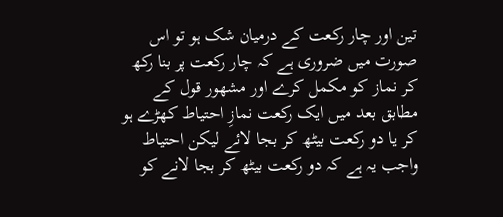تين اور چار رکعت کے درميان شک ہو تو اس صورت ميں ضروری ہے کہ چار رکعت پر بنا رکھ کر نماز کو مکمل کرے اور مشهور قول کے مطابق بعد ميں ایک رکعت نمازِ احتياط کھڑے ہو کر یا دو رکعت بيٹھ کر بجا لائے ليکن احتياط واجب یہ ہے کہ دو رکعت بيٹھ کر بجا لانے کو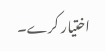اختيار کرے۔